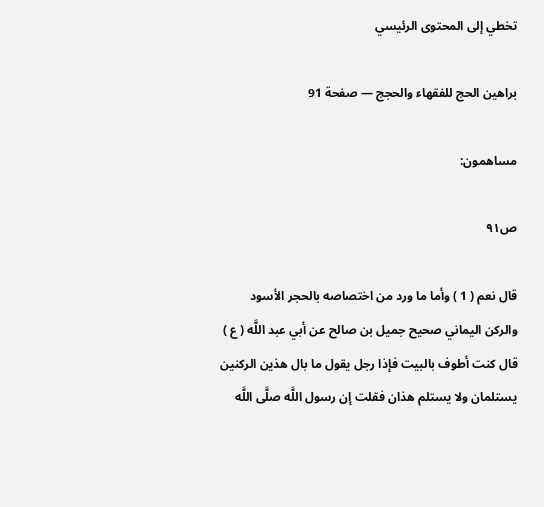تخطي إلى المحتوى الرئيسي

براهين الحج للفقهاء والحجج — صفحة 91

مساهمون:

ص٩١

قال نعم ( 1 ) وأما ما ورد من اختصاصه بالحجر الأسود والركن اليماني صحيح جميل بن صالح عن أبي عبد اللَّه ( ع ) قال كنت أطوف بالبيت فإذا رجل يقول ما بال هذين الركنين يستلمان ولا يستلم هذان فقلت إن رسول اللَّه صلَّى اللَّه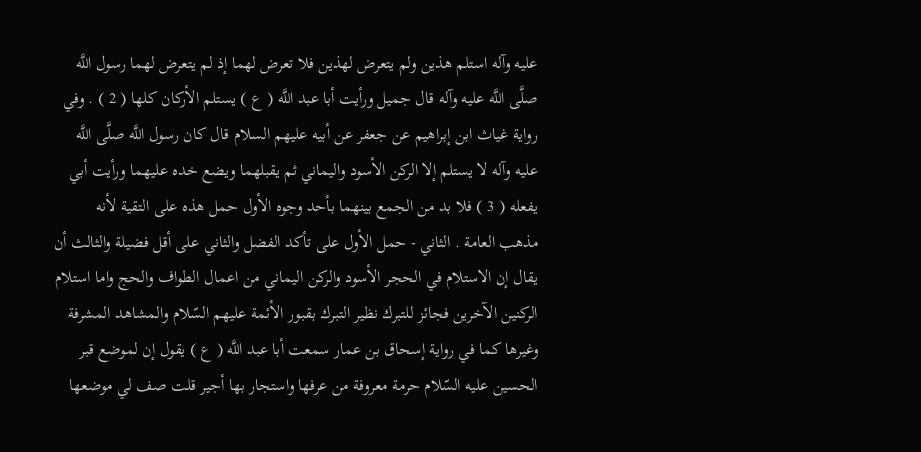عليه وآله استلم هذين ولم يتعرض لهذين فلا تعرض لهما إذ لم يتعرض لهما رسول اللَّه صلَّى اللَّه عليه وآله قال جميل ورأيت أبا عبد اللَّه ( ع ) يستلم الأركان كلها ( 2 ) . وفي رواية غياث ابن إبراهيم عن جعفر عن أبيه عليهم السلام قال كان رسول اللَّه صلَّى اللَّه عليه وآله لا يستلم إلا الركن الأسود واليماني ثم يقبلهما ويضع خده عليهما ورأيت أبي يفعله ( 3 ) فلا بد من الجمع بينهما بأحد وجوه الأول حمل هذه على التقية لأنه مذهب العامة . الثاني - حمل الأول على تأكد الفضل والثاني على أقل فضيلة والثالث أن يقال إن الاستلام في الحجر الأسود والركن اليماني من اعمال الطواف والحج واما استلام الركنين الآخرين فجائز للتبرك نظير التبرك بقبور الأئمة عليهم السّلام والمشاهد المشرفة وغيرها كما في رواية إسحاق بن عمار سمعت أبا عبد اللَّه ( ع ) يقول إن لموضع قبر الحسين عليه السّلام حرمة معروفة من عرفها واستجار بها أجير قلت صف لي موضعها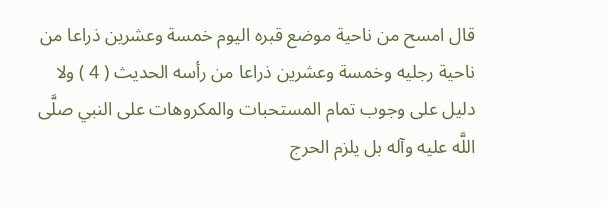قال امسح من ناحية موضع قبره اليوم خمسة وعشرين ذراعا من ناحية رجليه وخمسة وعشرين ذراعا من رأسه الحديث ( 4 ) ولا دليل على وجوب تمام المستحبات والمكروهات على النبي صلَّى اللَّه عليه وآله بل يلزم الحرج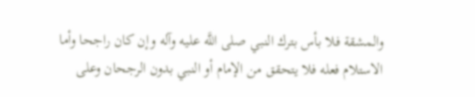والمشقة فلا بأس بترك النبي صلى اللَّه عليه وآله وإن كان راجحا وأما الاستلام فعله فلا يتحقق من الإمام أو النبي بدون الرجحان وعلى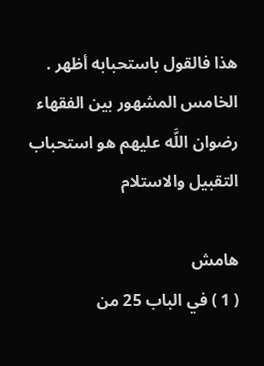هذا فالقول باستحبابه أظهر . الخامس المشهور بين الفقهاء رضوان اللَّه عليهم هو استحباب التقبيل والاستلام

هامش
( 1 ) في الباب 25 من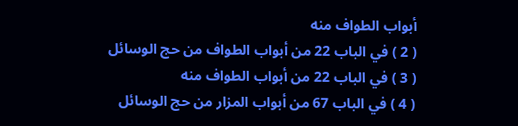أبواب الطواف منه
( 2 ) في الباب 22 من أبواب الطواف من حج الوسائل
( 3 ) في الباب 22 من أبواب الطواف منه
( 4 ) في الباب 67 من أبواب المزار من حج الوسائل